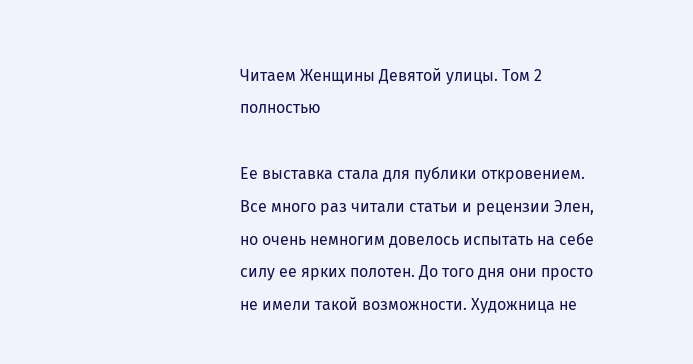Читаем Женщины Девятой улицы. Том 2 полностью

Ее выставка стала для публики откровением. Все много раз читали статьи и рецензии Элен, но очень немногим довелось испытать на себе силу ее ярких полотен. До того дня они просто не имели такой возможности. Художница не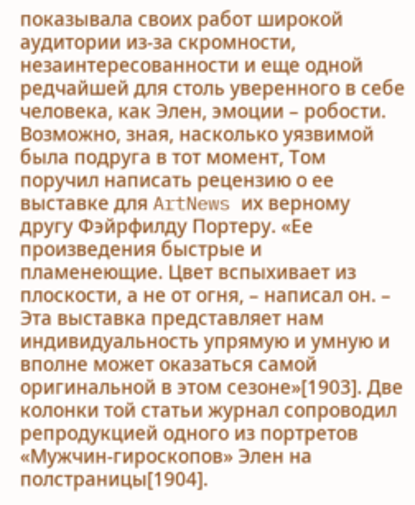показывала своих работ широкой аудитории из-за скромности, незаинтересованности и еще одной редчайшей для столь уверенного в себе человека, как Элен, эмоции – робости. Возможно, зная, насколько уязвимой была подруга в тот момент, Том поручил написать рецензию о ее выставке для ArtNews их верному другу Фэйрфилду Портеру. «Ее произведения быстрые и пламенеющие. Цвет вспыхивает из плоскости, а не от огня, – написал он. – Эта выставка представляет нам индивидуальность упрямую и умную и вполне может оказаться самой оригинальной в этом сезоне»[1903]. Две колонки той статьи журнал сопроводил репродукцией одного из портретов «Мужчин-гироскопов» Элен на полстраницы[1904].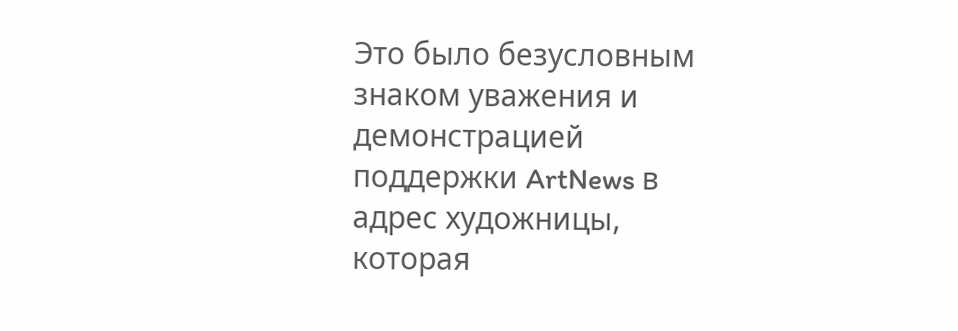Это было безусловным знаком уважения и демонстрацией поддержки ArtNews в адрес художницы, которая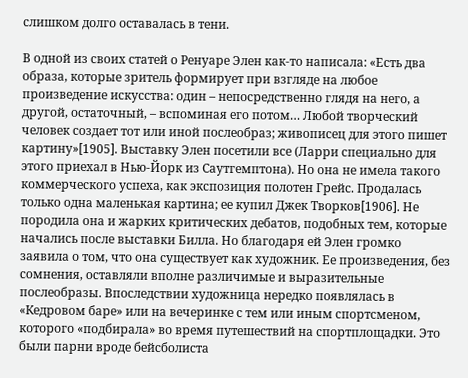слишком долго оставалась в тени.

В одной из своих статей о Ренуаре Элен как-то написала: «Есть два образа, которые зритель формирует при взгляде на любое произведение искусства: один – непосредственно глядя на него, а другой, остаточный, – вспоминая его потом… Любой творческий человек создает тот или иной послеобраз; живописец для этого пишет картину»[1905]. Выставку Элен посетили все (Ларри специально для этого приехал в Нью-Йорк из Саутгемптона). Но она не имела такого коммерческого успеха, как экспозиция полотен Грейс. Продалась только одна маленькая картина; ее купил Джек Творков[1906]. Не породила она и жарких критических дебатов, подобных тем, которые начались после выставки Билла. Но благодаря ей Элен громко заявила о том, что она существует как художник. Ее произведения, без сомнения, оставляли вполне различимые и выразительные послеобразы. Впоследствии художница нередко появлялась в «Кедровом баре» или на вечеринке с тем или иным спортсменом, которого «подбирала» во время путешествий на спортплощадки. Это были парни вроде бейсболиста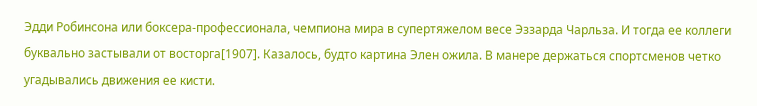Эдди Робинсона или боксера-профессионала, чемпиона мира в супертяжелом весе Эззарда Чарльза. И тогда ее коллеги буквально застывали от восторга[1907]. Казалось, будто картина Элен ожила. В манере держаться спортсменов четко угадывались движения ее кисти.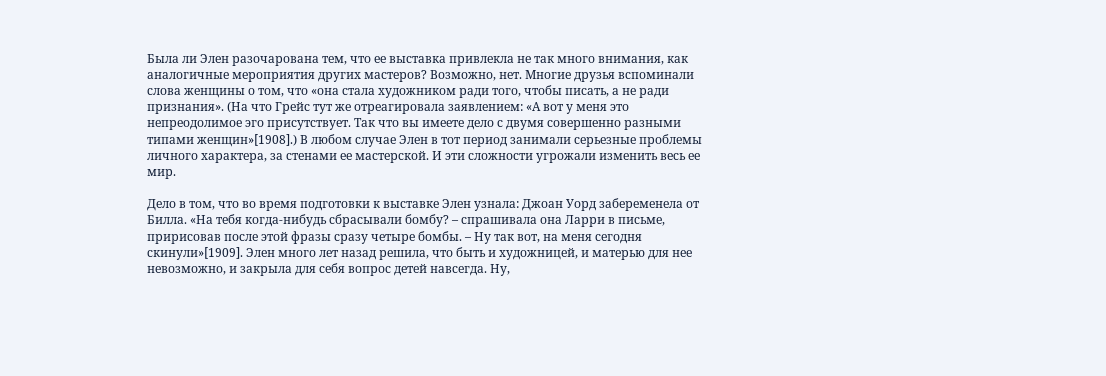Была ли Элен разочарована тем, что ее выставка привлекла не так много внимания, как аналогичные мероприятия других мастеров? Возможно, нет. Многие друзья вспоминали слова женщины о том, что «она стала художником ради того, чтобы писать, а не ради признания». (На что Грейс тут же отреагировала заявлением: «А вот у меня это непреодолимое эго присутствует. Так что вы имеете дело с двумя совершенно разными типами женщин»[1908].) В любом случае Элен в тот период занимали серьезные проблемы личного характера, за стенами ее мастерской. И эти сложности угрожали изменить весь ее мир.

Дело в том, что во время подготовки к выставке Элен узнала: Джоан Уорд забеременела от Билла. «На тебя когда-нибудь сбрасывали бомбу? – спрашивала она Ларри в письме, пририсовав после этой фразы сразу четыре бомбы. – Ну так вот, на меня сегодня скинули»[1909]. Элен много лет назад решила, что быть и художницей, и матерью для нее невозможно, и закрыла для себя вопрос детей навсегда. Ну,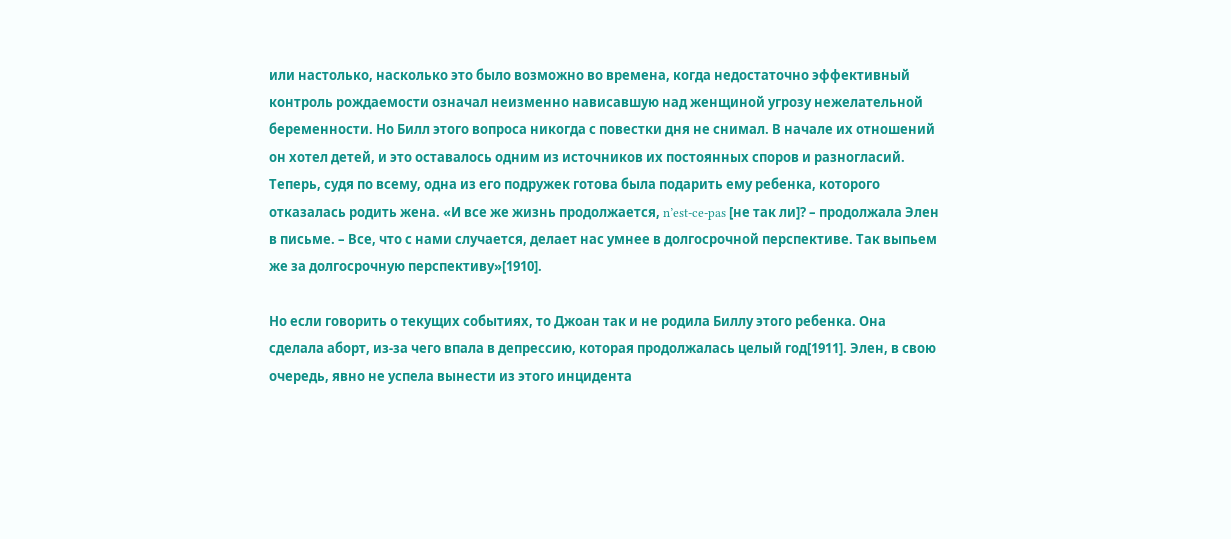или настолько, насколько это было возможно во времена, когда недостаточно эффективный контроль рождаемости означал неизменно нависавшую над женщиной угрозу нежелательной беременности. Но Билл этого вопроса никогда с повестки дня не снимал. В начале их отношений он хотел детей, и это оставалось одним из источников их постоянных споров и разногласий. Теперь, судя по всему, одна из его подружек готова была подарить ему ребенка, которого отказалась родить жена. «И все же жизнь продолжается, n’est-ce-pas [не так ли]? – продолжала Элен в письме. – Все, что с нами случается, делает нас умнее в долгосрочной перспективе. Так выпьем же за долгосрочную перспективу»[1910].

Но если говорить о текущих событиях, то Джоан так и не родила Биллу этого ребенка. Она сделала аборт, из-за чего впала в депрессию, которая продолжалась целый год[1911]. Элен, в свою очередь, явно не успела вынести из этого инцидента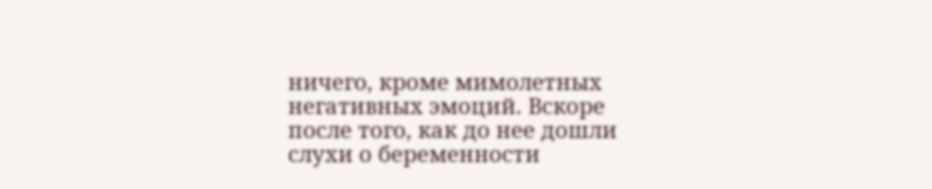ничего, кроме мимолетных негативных эмоций. Вскоре после того, как до нее дошли слухи о беременности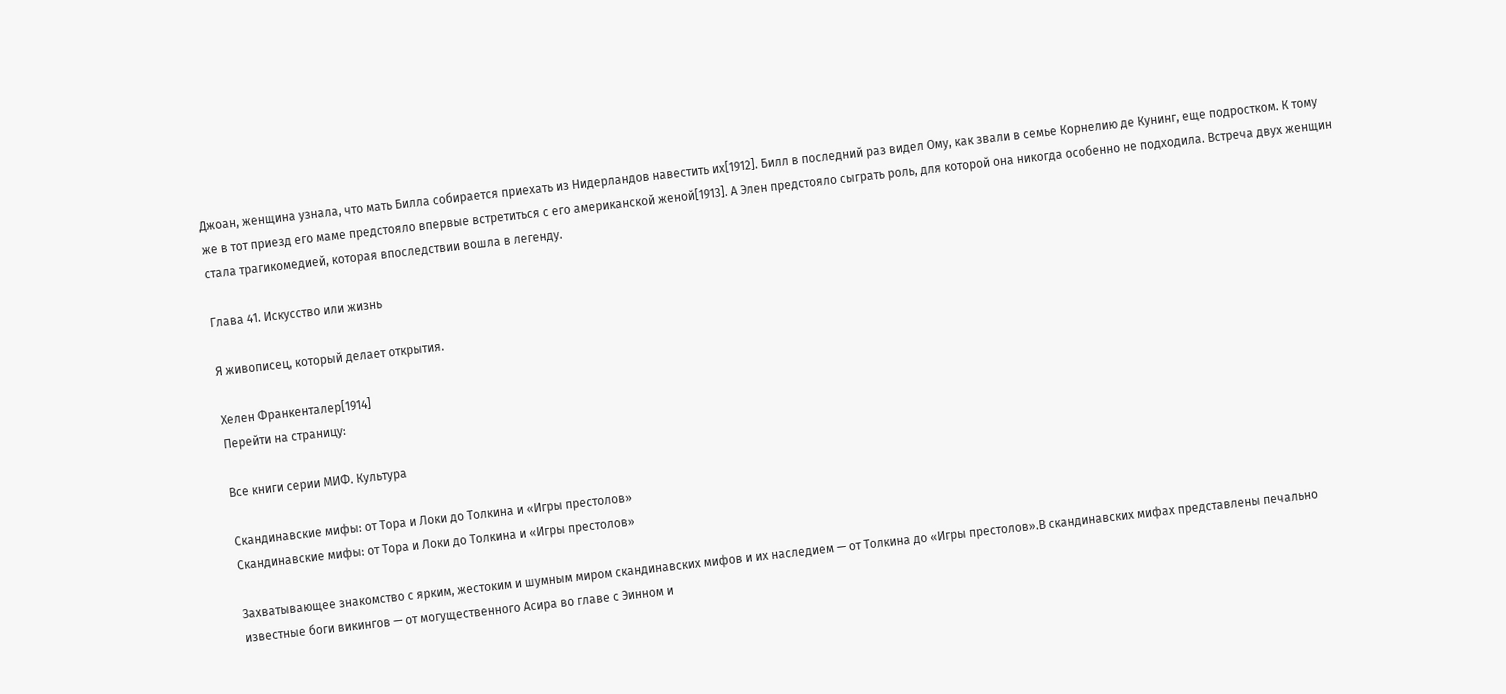Джоан, женщина узнала, что мать Билла собирается приехать из Нидерландов навестить их[1912]. Билл в последний раз видел Ому, как звали в семье Корнелию де Кунинг, еще подростком. К тому же в тот приезд его маме предстояло впервые встретиться с его американской женой[1913]. А Элен предстояло сыграть роль, для которой она никогда особенно не подходила. Встреча двух женщин стала трагикомедией, которая впоследствии вошла в легенду.

Глава 41. Искусство или жизнь

Я живописец, который делает открытия.

Хелен Франкенталер[1914]
Перейти на страницу:

Все книги серии МИФ. Культура

Скандинавские мифы: от Тора и Локи до Толкина и «Игры престолов»
Скандинавские мифы: от Тора и Локи до Толкина и «Игры престолов»

Захватывающее знакомство с ярким, жестоким и шумным миром скандинавских мифов и их наследием — от Толкина до «Игры престолов».В скандинавских мифах представлены печально известные боги викингов — от могущественного Асира во главе с Эинном и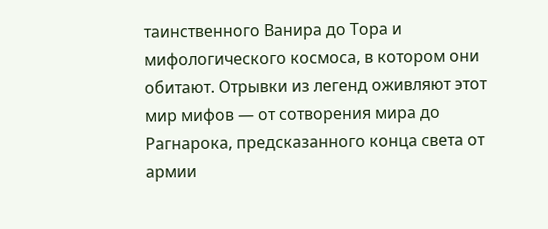таинственного Ванира до Тора и мифологического космоса, в котором они обитают. Отрывки из легенд оживляют этот мир мифов — от сотворения мира до Рагнарока, предсказанного конца света от армии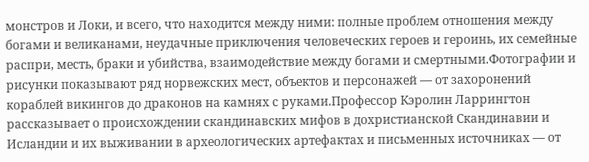монстров и Локи, и всего, что находится между ними: полные проблем отношения между богами и великанами, неудачные приключения человеческих героев и героинь, их семейные распри, месть, браки и убийства, взаимодействие между богами и смертными.Фотографии и рисунки показывают ряд норвежских мест, объектов и персонажей — от захоронений кораблей викингов до драконов на камнях с руками.Профессор Кэролин Ларрингтон рассказывает о происхождении скандинавских мифов в дохристианской Скандинавии и Исландии и их выживании в археологических артефактах и письменных источниках — от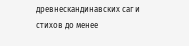древнескандинавских саг и стихов до менее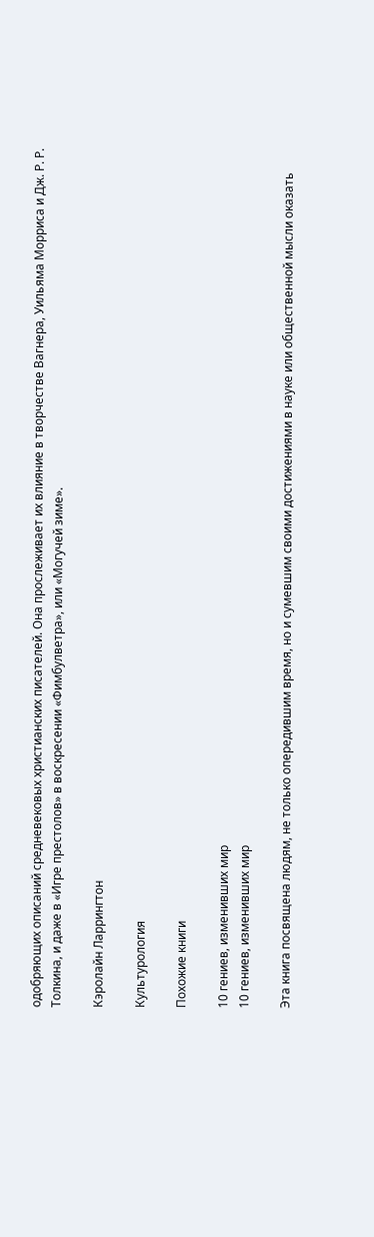одобряющих описаний средневековых христианских писателей. Она прослеживает их влияние в творчестве Вагнера, Уильяма Морриса и Дж. Р. Р. Толкина, и даже в «Игре престолов» в воскресении «Фимбулветра», или «Могучей зиме».

Кэролайн Ларрингтон

Культурология

Похожие книги

10 гениев, изменивших мир
10 гениев, изменивших мир

Эта книга посвящена людям, не только опередившим время, но и сумевшим своими достижениями в науке или общественной мысли оказать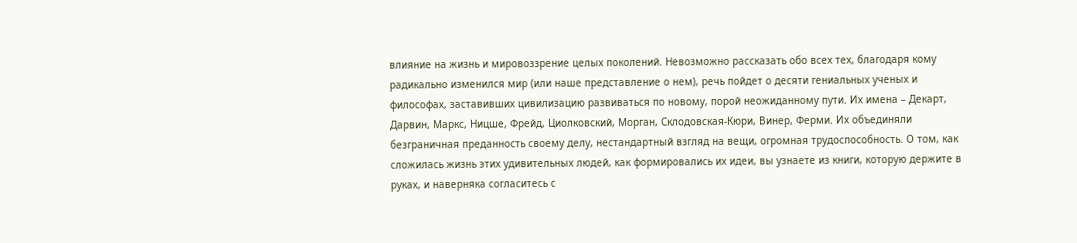влияние на жизнь и мировоззрение целых поколений. Невозможно рассказать обо всех тех, благодаря кому радикально изменился мир (или наше представление о нем), речь пойдет о десяти гениальных ученых и философах, заставивших цивилизацию развиваться по новому, порой неожиданному пути. Их имена – Декарт, Дарвин, Маркс, Ницше, Фрейд, Циолковский, Морган, Склодовская-Кюри, Винер, Ферми. Их объединяли безграничная преданность своему делу, нестандартный взгляд на вещи, огромная трудоспособность. О том, как сложилась жизнь этих удивительных людей, как формировались их идеи, вы узнаете из книги, которую держите в руках, и наверняка согласитесь с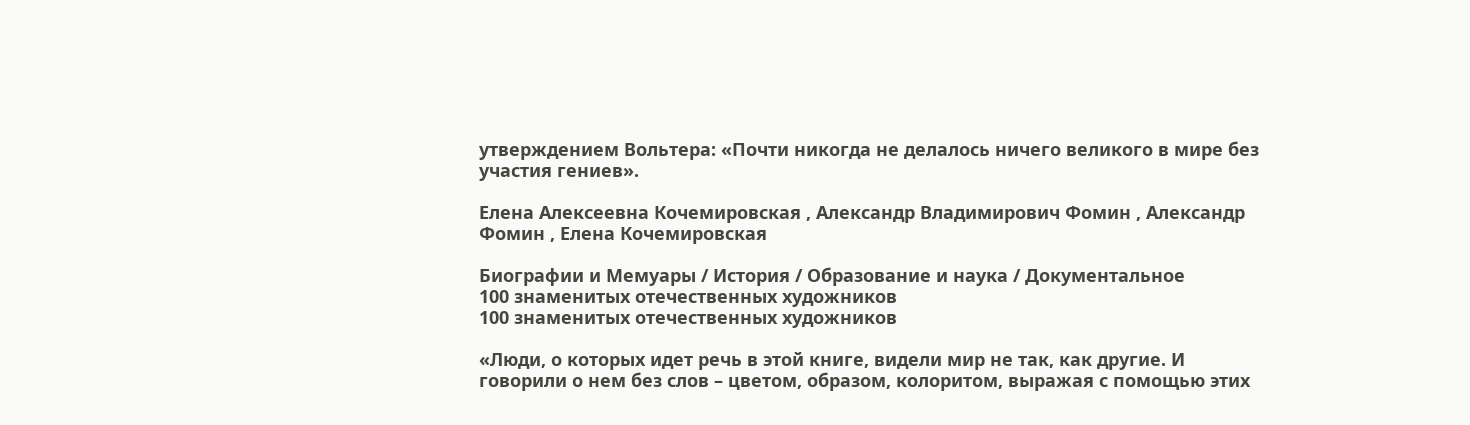утверждением Вольтера: «Почти никогда не делалось ничего великого в мире без участия гениев».

Елена Алексеевна Кочемировская , Александр Владимирович Фомин , Александр Фомин , Елена Кочемировская

Биографии и Мемуары / История / Образование и наука / Документальное
100 знаменитых отечественных художников
100 знаменитых отечественных художников

«Люди, о которых идет речь в этой книге, видели мир не так, как другие. И говорили о нем без слов – цветом, образом, колоритом, выражая с помощью этих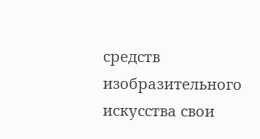средств изобразительного искусства свои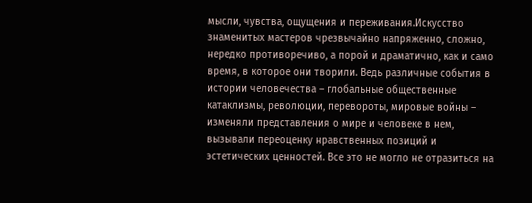мысли, чувства, ощущения и переживания.Искусство знаменитых мастеров чрезвычайно напряженно, сложно, нередко противоречиво, а порой и драматично, как и само время, в которое они творили. Ведь различные события в истории человечества – глобальные общественные катаклизмы, революции, перевороты, мировые войны – изменяли представления о мире и человеке в нем, вызывали переоценку нравственных позиций и эстетических ценностей. Все это не могло не отразиться на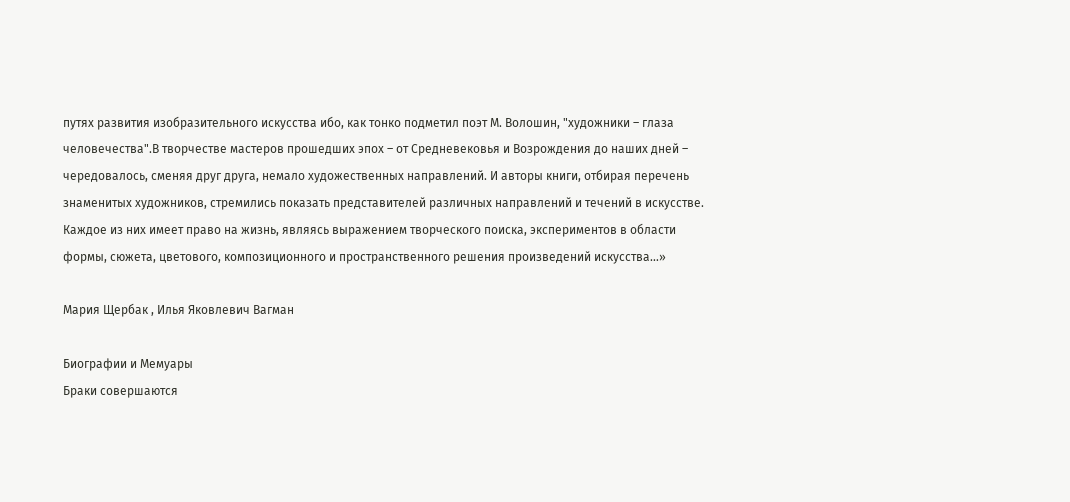путях развития изобразительного искусства ибо, как тонко подметил поэт М. Волошин, "художники – глаза человечества".В творчестве мастеров прошедших эпох – от Средневековья и Возрождения до наших дней – чередовалось, сменяя друг друга, немало художественных направлений. И авторы книги, отбирая перечень знаменитых художников, стремились показать представителей различных направлений и течений в искусстве. Каждое из них имеет право на жизнь, являясь выражением творческого поиска, экспериментов в области формы, сюжета, цветового, композиционного и пространственного решения произведений искусства…»

Мария Щербак , Илья Яковлевич Вагман

Биографии и Мемуары
Браки совершаются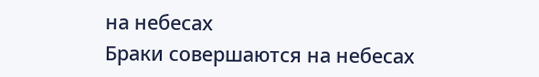на небесах
Браки совершаются на небесах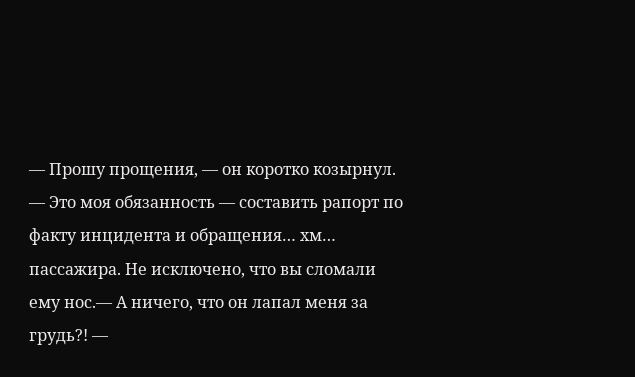— Прошу прощения, — он коротко козырнул. — Это моя обязанность — составить рапорт по факту инцидента и обращения… хм… пассажира. Не исключено, что вы сломали ему нос.— А ничего, что он лапал меня за грудь?! —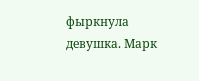фыркнула девушка. Марк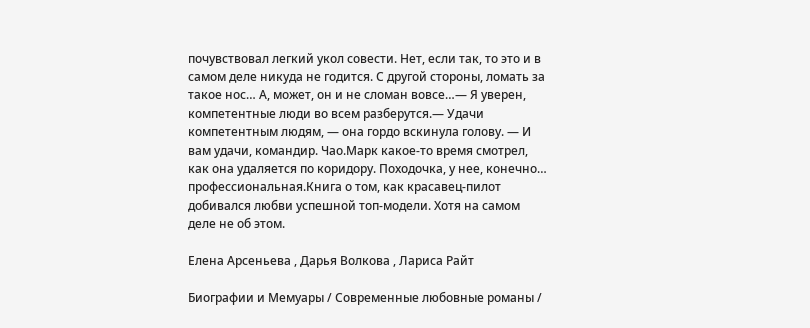почувствовал легкий укол совести. Нет, если так, то это и в самом деле никуда не годится. С другой стороны, ломать за такое нос… А, может, он и не сломан вовсе…— Я уверен, компетентные люди во всем разберутся.— Удачи компетентным людям, — она гордо вскинула голову. — И вам удачи, командир. Чао.Марк какое-то время смотрел, как она удаляется по коридору. Походочка, у нее, конечно… профессиональная.Книга о том, как красавец-пилот добивался любви успешной топ-модели. Хотя на самом деле не об этом.

Елена Арсеньева , Дарья Волкова , Лариса Райт

Биографии и Мемуары / Современные любовные романы /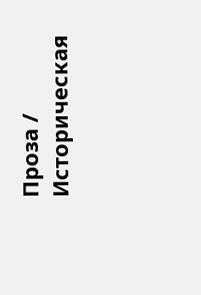Проза / Историческая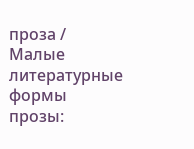проза / Малые литературные формы прозы: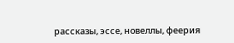рассказы, эссе, новеллы, феерия